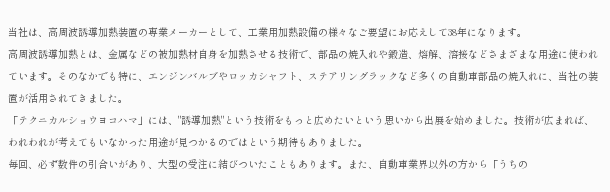当社は、高周波誘導加熱装置の専業メーカーとして、工業用加熱設備の様々なご要望にお応えして38年になります。
高周波誘導加熱とは、金属などの被加熱材自身を加熱させる技術で、部品の焼入れや鍛造、熔解、溶接などさまざまな用途に使われています。そのなかでも特に、エンジンバルブやロッカシャフト、ステアリングラックなど多くの自動車部品の焼入れに、当社の装置が活用されてきました。
「テクニカルショウヨコハマ」には、"誘導加熱"という技術をもっと広めたいという思いから出展を始めました。技術が広まれば、われわれが考えてもいなかった用途が見つかるのではという期待もありました。
毎回、必ず数件の引合いがあり、大型の受注に結びついたこともあります。また、自動車業界以外の方から「うちの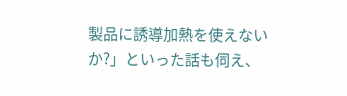製品に誘導加熱を使えないか?」といった話も伺え、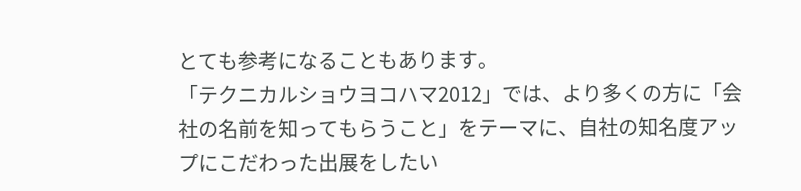とても参考になることもあります。
「テクニカルショウヨコハマ2012」では、より多くの方に「会社の名前を知ってもらうこと」をテーマに、自社の知名度アップにこだわった出展をしたい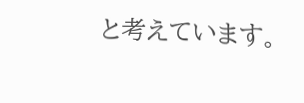と考えています。